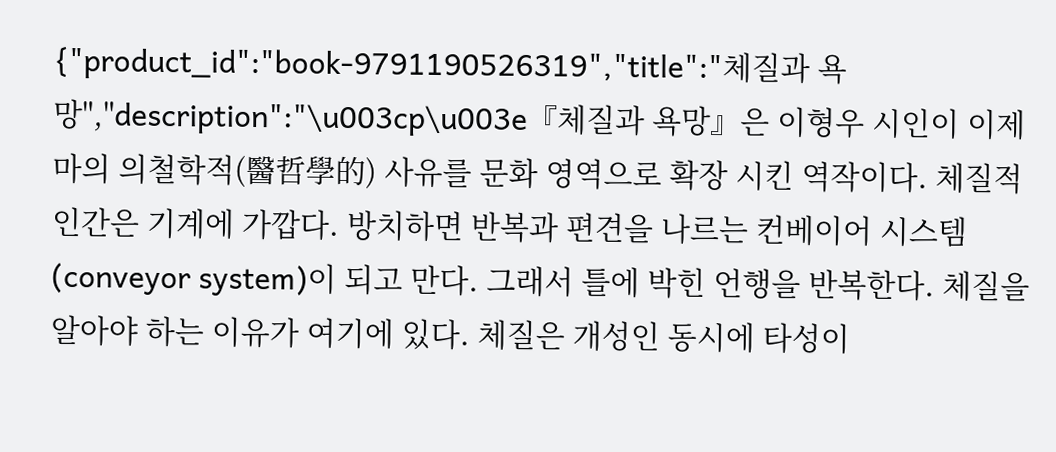{"product_id":"book-9791190526319","title":"체질과 욕망","description":"\u003cp\u003e『체질과 욕망』은 이형우 시인이 이제마의 의철학적(醫哲學的) 사유를 문화 영역으로 확장 시킨 역작이다. 체질적 인간은 기계에 가깝다. 방치하면 반복과 편견을 나르는 컨베이어 시스템(conveyor system)이 되고 만다. 그래서 틀에 박힌 언행을 반복한다. 체질을 알아야 하는 이유가 여기에 있다. 체질은 개성인 동시에 타성이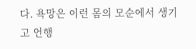다. 욕망은 이런 몸의 모순에서 생기고 언행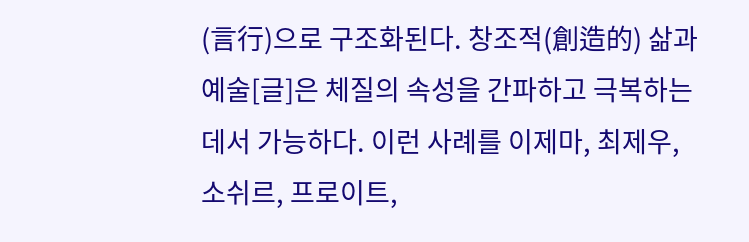(言行)으로 구조화된다. 창조적(創造的) 삶과 예술[글]은 체질의 속성을 간파하고 극복하는 데서 가능하다. 이런 사례를 이제마, 최제우, 소쉬르, 프로이트,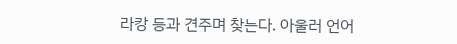라캉 등과 견주며 찾는다. 아울러 언어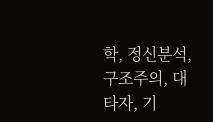학, 정신분석, 구조주의, 대타자, 기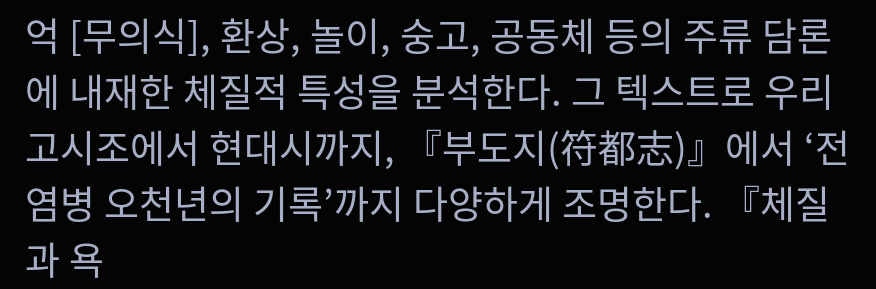억 [무의식], 환상, 놀이, 숭고, 공동체 등의 주류 담론에 내재한 체질적 특성을 분석한다. 그 텍스트로 우리 고시조에서 현대시까지, 『부도지(符都志)』에서 ‘전염병 오천년의 기록’까지 다양하게 조명한다. 『체질과 욕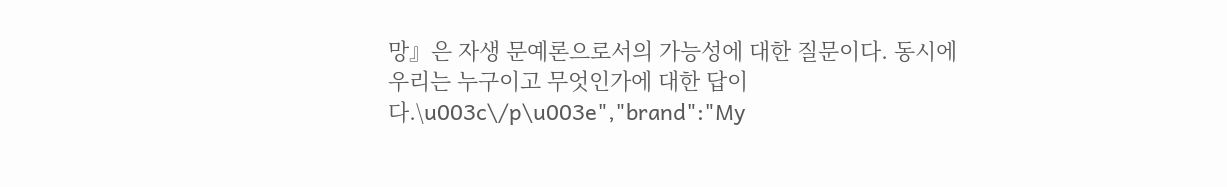망』은 자생 문예론으로서의 가능성에 대한 질문이다. 동시에 우리는 누구이고 무엇인가에 대한 답이다.\u003c\/p\u003e","brand":"My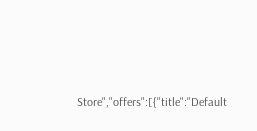Store","offers":[{"title":"Default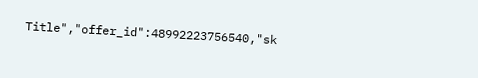Title","offer_id":48992223756540,"sk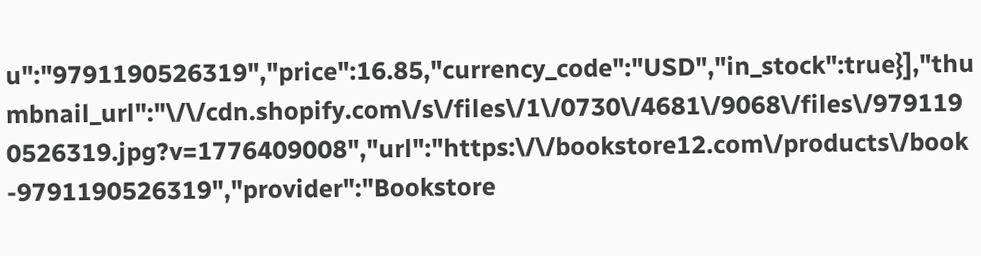u":"9791190526319","price":16.85,"currency_code":"USD","in_stock":true}],"thumbnail_url":"\/\/cdn.shopify.com\/s\/files\/1\/0730\/4681\/9068\/files\/9791190526319.jpg?v=1776409008","url":"https:\/\/bookstore12.com\/products\/book-9791190526319","provider":"Bookstore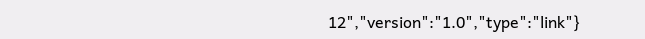12","version":"1.0","type":"link"}